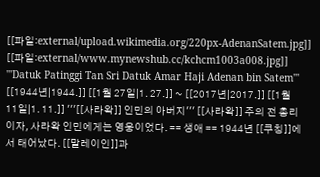[[파일:external/upload.wikimedia.org/220px-AdenanSatem.jpg]] [[파일:external/www.mynewshub.cc/kchcm1003a008.jpg]] '''Datuk Patinggi Tan Sri Datuk Amar Haji Adenan bin Satem''' [[1944년|1944.]] [[1월 27일|1. 27.]] ~ [[2017년|2017.]] [[1월 11일|1. 11.]] '''[[사라왁]] 인민의 아버지''' [[사라왁]] 주의 전 총리이자, 사라왁 인민에게는 영웅이었다. == 생애 == 1944년 [[쿠칭]]에서 태어났다. [[말레이인]]과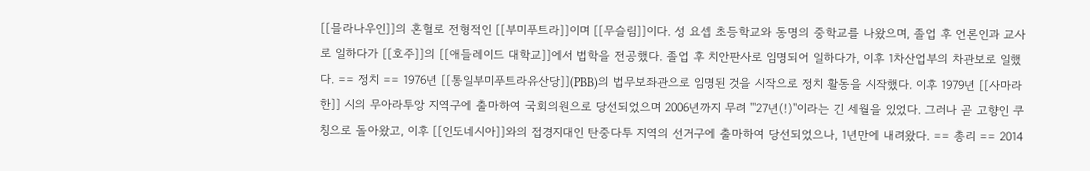[[믈라나우인]]의 혼혈로 전형적인 [[부미푸트라]]이며 [[무슬림]]이다. 성 요셉 초등학교와 동명의 중학교를 나왔으며, 졸업 후 언론인과 교사로 일하다가 [[호주]]의 [[애들레이드 대학교]]에서 법학을 전공했다. 졸업 후 치안판사로 임명되어 일하다가, 이후 1차산업부의 차관보로 일했다. == 정치 == 1976년 [[통일부미푸트라유산당]](PBB)의 법무보좌관으로 임명된 것을 시작으로 정치 활동을 시작했다. 이후 1979년 [[사마라한]] 시의 무아라투앙 지역구에 출마하여 국회의원으로 당선되었으며 2006년까지 무려 '''27년(!)''이라는 긴 세월을 있었다. 그러나 곧 고향인 쿠칭으로 돌아왔고, 이후 [[인도네시아]]와의 접경지대인 탄중다투 지역의 선거구에 출마하여 당선되었으나, 1년만에 내려왔다. == 총리 == 2014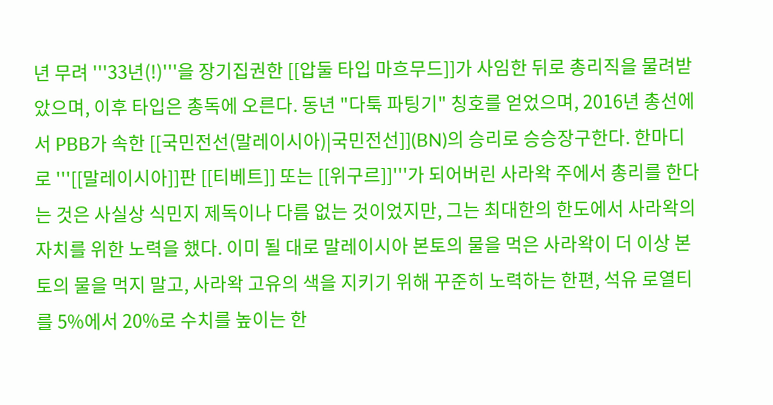년 무려 '''33년(!)'''을 장기집권한 [[압둘 타입 마흐무드]]가 사임한 뒤로 총리직을 물려받았으며, 이후 타입은 총독에 오른다. 동년 "다툭 파팅기" 칭호를 얻었으며, 2016년 총선에서 PBB가 속한 [[국민전선(말레이시아)|국민전선]](BN)의 승리로 승승장구한다. 한마디로 '''[[말레이시아]]판 [[티베트]] 또는 [[위구르]]'''가 되어버린 사라왁 주에서 총리를 한다는 것은 사실상 식민지 제독이나 다름 없는 것이었지만, 그는 최대한의 한도에서 사라왁의 자치를 위한 노력을 했다. 이미 될 대로 말레이시아 본토의 물을 먹은 사라왁이 더 이상 본토의 물을 먹지 말고, 사라왁 고유의 색을 지키기 위해 꾸준히 노력하는 한편, 석유 로열티를 5%에서 20%로 수치를 높이는 한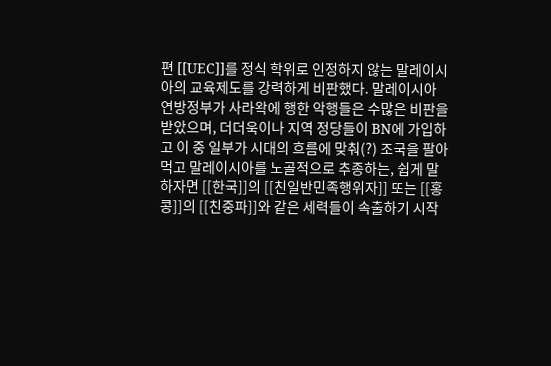편 [[UEC]]를 정식 학위로 인정하지 않는 말레이시아의 교육제도를 강력하게 비판했다. 말레이시아 연방정부가 사라왁에 행한 악행들은 수많은 비판을 받았으며, 더더욱이나 지역 정당들이 BN에 가입하고 이 중 일부가 시대의 흐름에 맞춰(?) 조국을 팔아먹고 말레이시아를 노골적으로 추종하는, 쉽게 말하자면 [[한국]]의 [[친일반민족행위자]] 또는 [[홍콩]]의 [[친중파]]와 같은 세력들이 속출하기 시작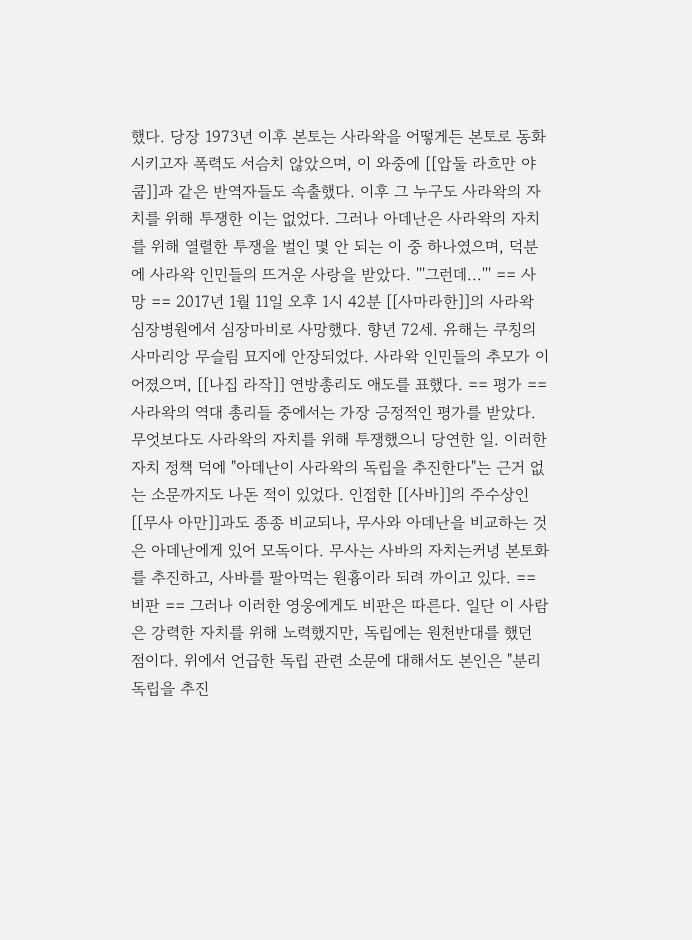했다. 당장 1973년 이후 본토는 사라왁을 어떻게든 본토로 동화시키고자 폭력도 서슴치 않았으며, 이 와중에 [[압둘 라흐만 야쿱]]과 같은 반역자들도 속출했다. 이후 그 누구도 사라왁의 자치를 위해 투쟁한 이는 없었다. 그러나 아데난은 사라왁의 자치를 위해 열렬한 투쟁을 벌인 몇 안 되는 이 중 하나였으며, 덕분에 사라왁 인민들의 뜨거운 사랑을 받았다. '''그런데...''' == 사망 == 2017년 1월 11일 오후 1시 42분 [[사마라한]]의 사라왁 심장병원에서 심장마비로 사망했다. 향년 72세. 유해는 쿠칭의 사마리앙 무슬림 묘지에 안장되었다. 사라왁 인민들의 추모가 이어졌으며, [[나집 라작]] 연방총리도 애도를 표했다. == 평가 == 사라왁의 역대 총리들 중에서는 가장 긍정적인 평가를 받았다. 무엇보다도 사라왁의 자치를 위해 투쟁했으니 당연한 일. 이러한 자치 정책 덕에 "아데난이 사라왁의 독립을 추진한다"는 근거 없는 소문까지도 나돈 적이 있었다. 인접한 [[사바]]의 주수상인 [[무사 아만]]과도 종종 비교되나, 무사와 아데난을 비교하는 것은 아데난에게 있어 모독이다. 무사는 사바의 자치는커녕 본토화를 추진하고, 사바를 팔아먹는 원흉이라 되려 까이고 있다. == 비판 == 그러나 이러한 영웅에게도 비판은 따른다. 일단 이 사람은 강력한 자치를 위해 노력했지만, 독립에는 원천반대를 했던 점이다. 위에서 언급한 독립 관련 소문에 대해서도 본인은 "분리독립을 추진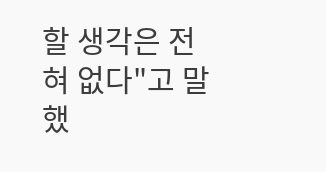할 생각은 전혀 없다"고 말했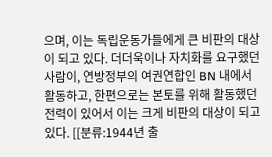으며, 이는 독립운동가들에게 큰 비판의 대상이 되고 있다. 더더욱이나 자치화를 요구했던 사람이, 연방정부의 여권연합인 BN 내에서 활동하고, 한편으로는 본토를 위해 활동했던 전력이 있어서 이는 크게 비판의 대상이 되고 있다. [[분류:1944년 출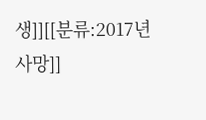생]][[분류:2017년 사망]]